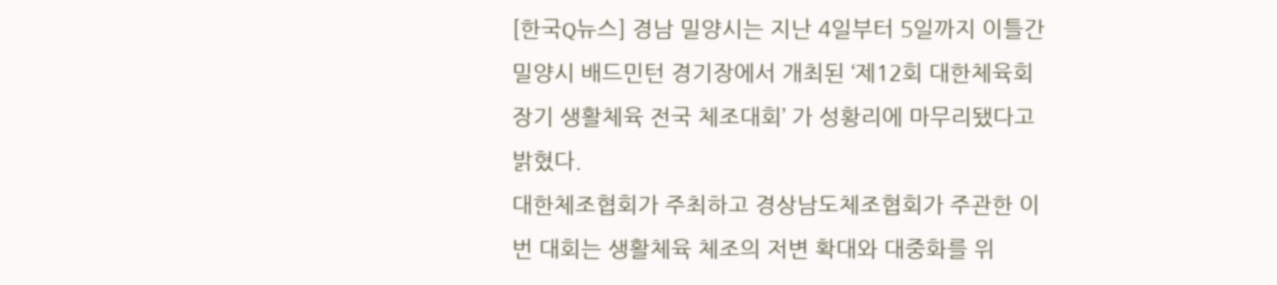[한국Q뉴스] 경남 밀양시는 지난 4일부터 5일까지 이틀간 밀양시 배드민턴 경기장에서 개최된 ‘제12회 대한체육회장기 생활체육 전국 체조대회’ 가 성황리에 마무리됐다고 밝혔다.
대한체조협회가 주최하고 경상남도체조협회가 주관한 이번 대회는 생활체육 체조의 저변 확대와 대중화를 위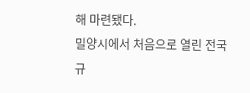해 마련됐다.
밀양시에서 처음으로 열린 전국 규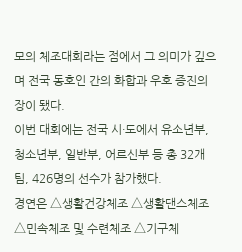모의 체조대회라는 점에서 그 의미가 깊으며 전국 동호인 간의 화합과 우호 증진의 장이 됐다.
이번 대회에는 전국 시·도에서 유소년부, 청소년부, 일반부, 어르신부 등 총 32개 팀, 426명의 선수가 참가했다.
경연은 △생활건강체조 △생활댄스체조 △민속체조 및 수련체조 △기구체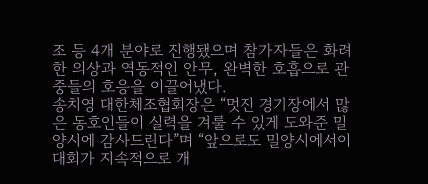조 등 4개 분야로 진행됐으며 참가자들은 화려한 의상과 역동적인 안무, 완벽한 호흡으로 관중들의 호응을 이끌어냈다.
송치영 대한체조협회장은 “멋진 경기장에서 많은 동호인들이 실력을 겨룰 수 있게 도와준 밀양시에 감사드린다”며 “앞으로도 밀양시에서이 대회가 지속적으로 개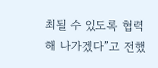최될 수 있도록 협력해 나가겠다”고 전했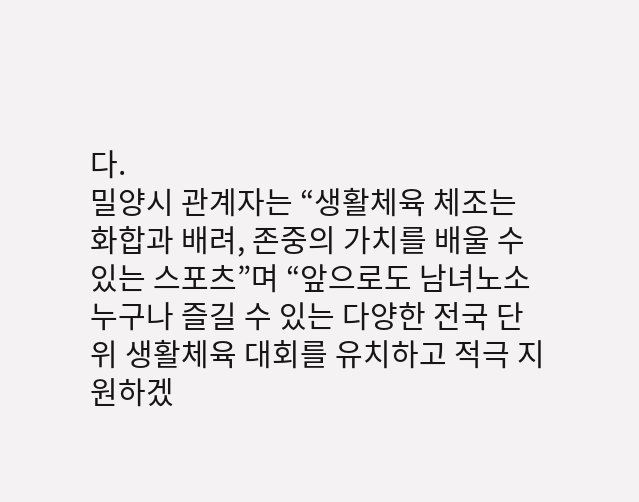다.
밀양시 관계자는 “생활체육 체조는 화합과 배려, 존중의 가치를 배울 수 있는 스포츠”며 “앞으로도 남녀노소 누구나 즐길 수 있는 다양한 전국 단위 생활체육 대회를 유치하고 적극 지원하겠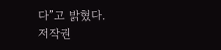다”고 밝혔다.
저작권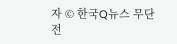자 © 한국Q뉴스 무단전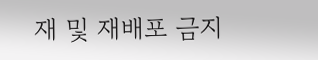재 및 재배포 금지